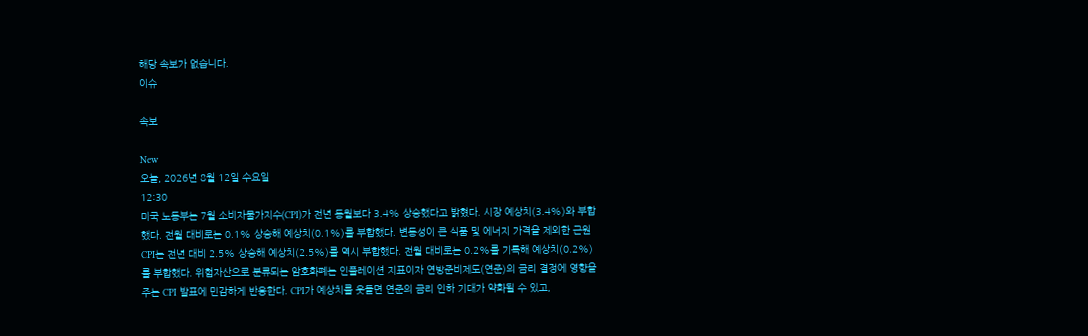해당 속보가 없습니다.
이슈

속보

New
오늘, 2026년 8월 12일 수요일
12:30
미국 노동부는 7월 소비자물가지수(CPI)가 전년 동월보다 3.4% 상승했다고 밝혔다. 시장 예상치(3.4%)와 부합했다. 전월 대비로는 0.1% 상승해 예상치(0.1%)를 부합했다. 변동성이 큰 식품 및 에너지 가격을 제외한 근원 CPI는 전년 대비 2.5% 상승해 예상치(2.5%)를 역시 부합했다. 전월 대비로는 0.2%를 기록해 예상치(0.2%)를 부합했다. 위험자산으로 분류되는 암호화폐는 인플레이션 지표이자 연방준비제도(연준)의 금리 결정에 영향을 주는 CPI 발표에 민감하게 반응한다. CPI가 예상치를 웃돌면 연준의 금리 인하 기대가 약화될 수 있고,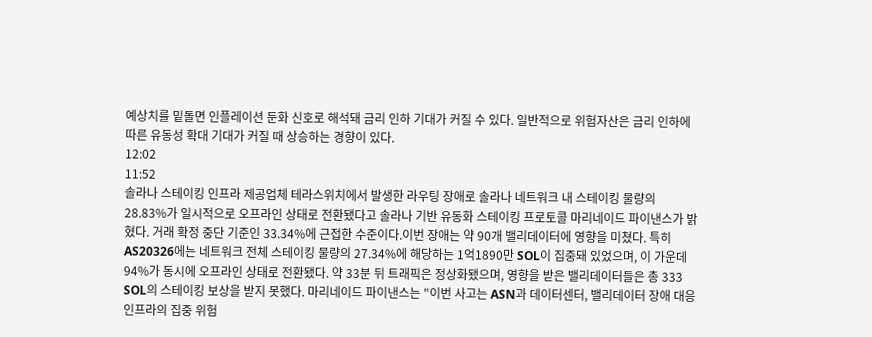예상치를 밑돌면 인플레이션 둔화 신호로 해석돼 금리 인하 기대가 커질 수 있다. 일반적으로 위험자산은 금리 인하에 따른 유동성 확대 기대가 커질 때 상승하는 경향이 있다.
12:02
11:52
솔라나 스테이킹 인프라 제공업체 테라스위치에서 발생한 라우팅 장애로 솔라나 네트워크 내 스테이킹 물량의 28.83%가 일시적으로 오프라인 상태로 전환됐다고 솔라나 기반 유동화 스테이킹 프로토콜 마리네이드 파이낸스가 밝혔다. 거래 확정 중단 기준인 33.34%에 근접한 수준이다.이번 장애는 약 90개 밸리데이터에 영향을 미쳤다. 특히 AS20326에는 네트워크 전체 스테이킹 물량의 27.34%에 해당하는 1억1890만 SOL이 집중돼 있었으며, 이 가운데 94%가 동시에 오프라인 상태로 전환됐다. 약 33분 뒤 트래픽은 정상화됐으며, 영향을 받은 밸리데이터들은 총 333 SOL의 스테이킹 보상을 받지 못했다. 마리네이드 파이낸스는 "이번 사고는 ASN과 데이터센터, 밸리데이터 장애 대응 인프라의 집중 위험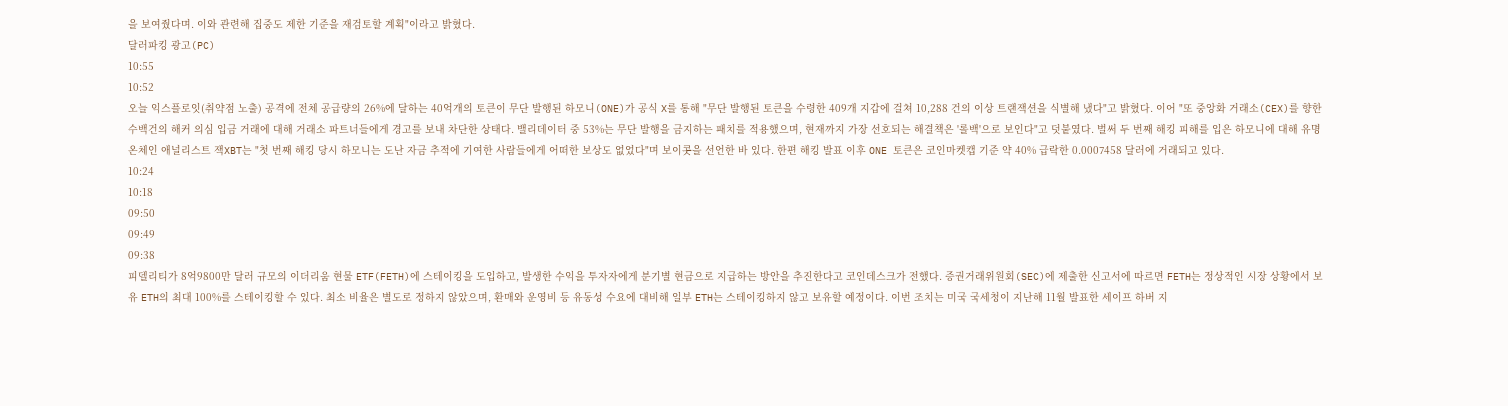을 보여줬다며. 이와 관련해 집중도 제한 기준을 재검토할 계획"이라고 밝혔다.
달러파킹 광고(PC)
10:55
10:52
오늘 익스플로잇(취약점 노출) 공격에 전체 공급량의 26%에 달하는 40억개의 토큰이 무단 발행된 하모니(ONE)가 공식 X를 통해 "무단 발행된 토큰을 수령한 409개 지갑에 걸쳐 10,288 건의 이상 트랜잭션을 식별해 냈다"고 밝혔다. 이어 "또 중앙화 거래소(CEX)를 향한 수백건의 해커 의심 입금 거래에 대해 거래소 파트너들에게 경고를 보내 차단한 상태다. 밸리데이터 중 53%는 무단 발행을 금지하는 패치를 적용했으며, 현재까지 가장 선호되는 해결책은 '롤백'으로 보인다"고 덧붙였다. 벌써 두 번째 해킹 피해를 입은 하모니에 대해 유명 온체인 애널리스트 잭XBT는 "첫 번째 해킹 당시 하모니는 도난 자금 추적에 기여한 사람들에게 어떠한 보상도 없었다"며 보이콧을 선언한 바 있다. 한편 해킹 발표 이후 ONE 토큰은 코인마켓캡 기준 약 40% 급락한 0.0007458 달러에 거래되고 있다.
10:24
10:18
09:50
09:49
09:38
피델리티가 8억9800만 달러 규모의 이더리움 현물 ETF(FETH)에 스테이킹을 도입하고, 발생한 수익을 투자자에게 분기별 현금으로 지급하는 방안을 추진한다고 코인데스크가 전했다. 증권거래위원회(SEC)에 제출한 신고서에 따르면 FETH는 정상적인 시장 상황에서 보유 ETH의 최대 100%를 스테이킹할 수 있다. 최소 비율은 별도로 정하지 않았으며, 환매와 운영비 등 유동성 수요에 대비해 일부 ETH는 스테이킹하지 않고 보유할 예정이다. 이번 조치는 미국 국세청이 지난해 11월 발표한 세이프 하버 지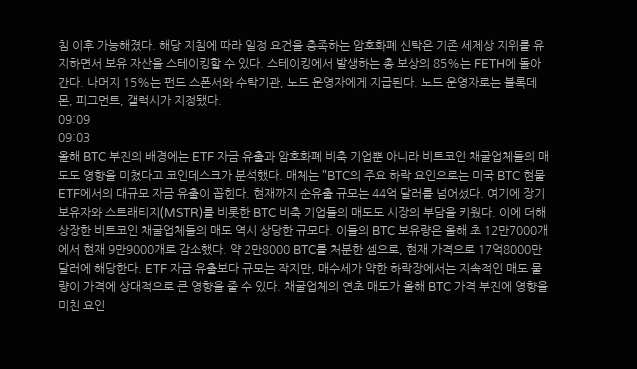침 이후 가능해졌다. 해당 지침에 따라 일정 요건을 충족하는 암호화폐 신탁은 기존 세제상 지위를 유지하면서 보유 자산을 스테이킹할 수 있다. 스테이킹에서 발생하는 총 보상의 85%는 FETH에 돌아간다. 나머지 15%는 펀드 스폰서와 수탁기관, 노드 운영자에게 지급된다. 노드 운영자로는 블록데몬, 피그먼트, 갤럭시가 지정됐다.
09:09
09:03
올해 BTC 부진의 배경에는 ETF 자금 유출과 암호화폐 비축 기업뿐 아니라 비트코인 채굴업체들의 매도도 영향을 미쳤다고 코인데스크가 분석했다. 매체는 "BTC의 주요 하락 요인으로는 미국 BTC 현물 ETF에서의 대규모 자금 유출이 꼽힌다. 현재까지 순유출 규모는 44억 달러를 넘어섰다. 여기에 장기 보유자와 스트래티지(MSTR)를 비롯한 BTC 비축 기업들의 매도도 시장의 부담을 키웠다. 이에 더해 상장한 비트코인 채굴업체들의 매도 역시 상당한 규모다. 이들의 BTC 보유량은 올해 초 12만7000개에서 현재 9만9000개로 감소했다. 약 2만8000 BTC를 처분한 셈으로, 현재 가격으로 17억8000만 달러에 해당한다. ETF 자금 유출보다 규모는 작지만, 매수세가 약한 하락장에서는 지속적인 매도 물량이 가격에 상대적으로 큰 영향을 줄 수 있다. 채굴업체의 연초 매도가 올해 BTC 가격 부진에 영향을 미친 요인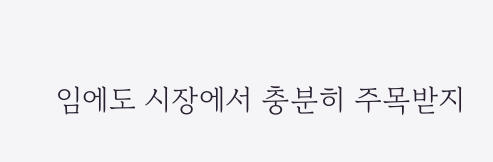임에도 시장에서 충분히 주목받지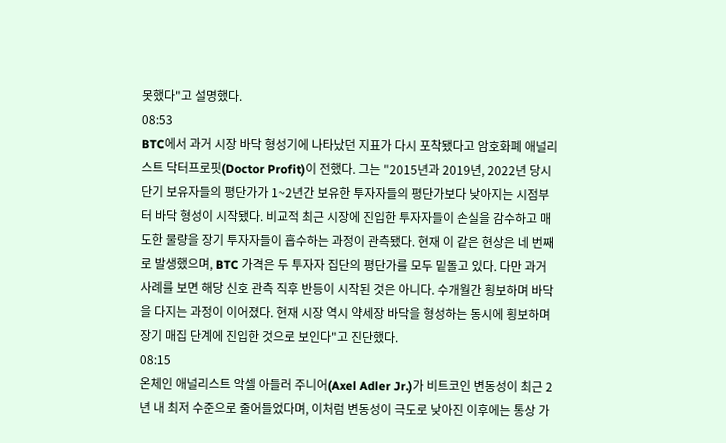못했다"고 설명했다.
08:53
BTC에서 과거 시장 바닥 형성기에 나타났던 지표가 다시 포착됐다고 암호화폐 애널리스트 닥터프로핏(Doctor Profit)이 전했다. 그는 "2015년과 2019년, 2022년 당시 단기 보유자들의 평단가가 1~2년간 보유한 투자자들의 평단가보다 낮아지는 시점부터 바닥 형성이 시작됐다. 비교적 최근 시장에 진입한 투자자들이 손실을 감수하고 매도한 물량을 장기 투자자들이 흡수하는 과정이 관측됐다. 현재 이 같은 현상은 네 번째로 발생했으며, BTC 가격은 두 투자자 집단의 평단가를 모두 밑돌고 있다. 다만 과거 사례를 보면 해당 신호 관측 직후 반등이 시작된 것은 아니다. 수개월간 횡보하며 바닥을 다지는 과정이 이어졌다. 현재 시장 역시 약세장 바닥을 형성하는 동시에 횡보하며 장기 매집 단계에 진입한 것으로 보인다"고 진단했다.
08:15
온체인 애널리스트 악셀 아들러 주니어(Axel Adler Jr.)가 비트코인 변동성이 최근 2년 내 최저 수준으로 줄어들었다며, 이처럼 변동성이 극도로 낮아진 이후에는 통상 가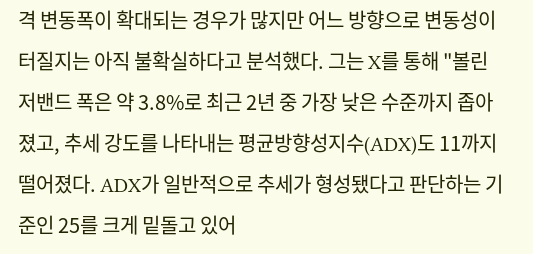격 변동폭이 확대되는 경우가 많지만 어느 방향으로 변동성이 터질지는 아직 불확실하다고 분석했다. 그는 X를 통해 "볼린저밴드 폭은 약 3.8%로 최근 2년 중 가장 낮은 수준까지 좁아졌고, 추세 강도를 나타내는 평균방향성지수(ADX)도 11까지 떨어졌다. ADX가 일반적으로 추세가 형성됐다고 판단하는 기준인 25를 크게 밑돌고 있어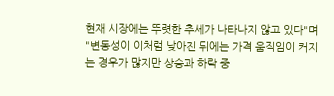현재 시장에는 뚜렷한 추세가 나타나지 않고 있다"며 "변동성이 이처럼 낮아진 뒤에는 가격 움직임이 커지는 경우가 많지만 상승과 하락 중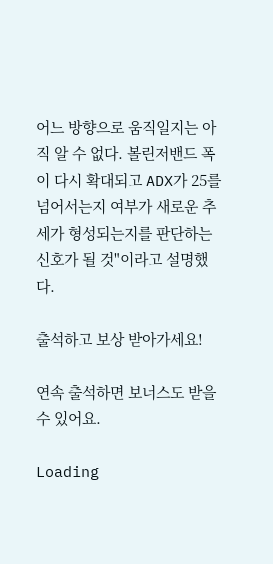어느 방향으로 움직일지는 아직 알 수 없다. 볼린저밴드 폭이 다시 확대되고 ADX가 25를 넘어서는지 여부가 새로운 추세가 형성되는지를 판단하는 신호가 될 것"이라고 설명했다.

출석하고 보상 받아가세요!

연속 출석하면 보너스도 받을 수 있어요.

Loading